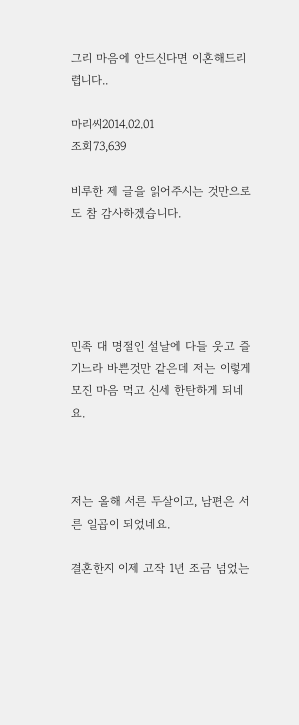그리 마음에 안드신다면 이혼해드리렵니다..

마리씨2014.02.01
조회73,639

비루한 제 글을 읽어주시는 것만으로도 참 감사하겠습니다.





민족 대 명절인 설날에 다들 웃고 즐기느라 바쁜것만 같은데 저는 이렇게 모진 마음 먹고 신세 한탄하게 되네요.



저는 올해 서른 두살이고, 남편은 서른 일곱이 되었네요.

결혼한지 이제 고작 1년 조금 넘었는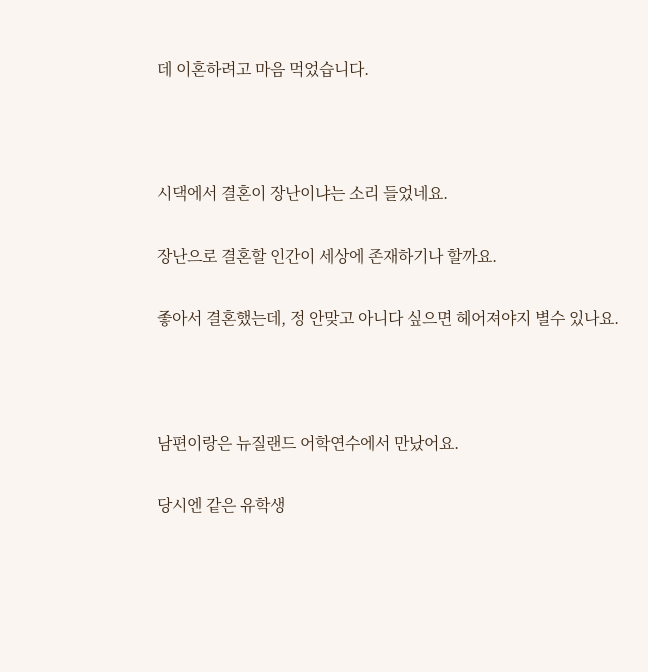데 이혼하려고 마음 먹었습니다.



시댁에서 결혼이 장난이냐는 소리 들었네요.

장난으로 결혼할 인간이 세상에 존재하기나 할까요.

좋아서 결혼했는데, 정 안맞고 아니다 싶으면 헤어져야지 별수 있나요.



남편이랑은 뉴질랜드 어학연수에서 만났어요.

당시엔 같은 유학생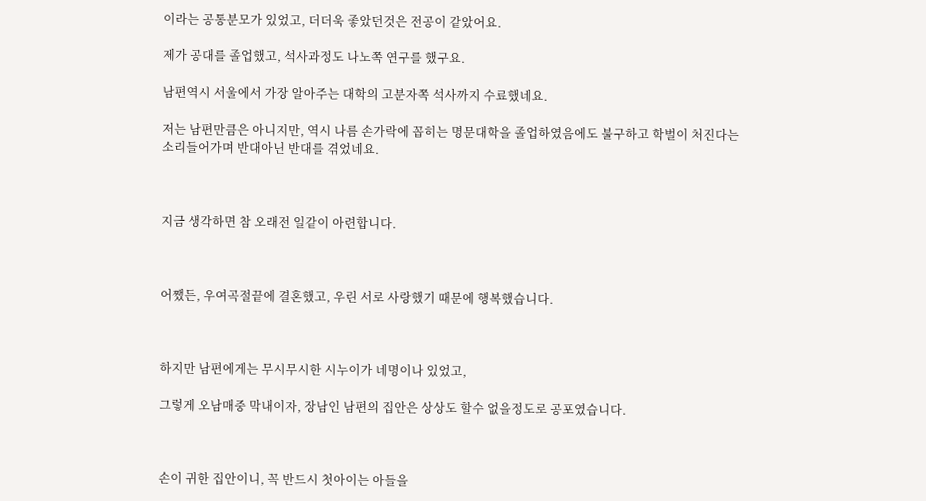이라는 공통분모가 있었고, 더더욱 좋았던것은 전공이 같았어요.

제가 공대를 졸업했고, 석사과정도 나노쪽 연구를 했구요.

남편역시 서울에서 가장 알아주는 대학의 고분자쪽 석사까지 수료했네요.

저는 남편만큼은 아니지만, 역시 나름 손가락에 꼽히는 명문대학을 졸업하였음에도 불구하고 학벌이 처진다는 소리들어가며 반대아닌 반대를 겪었네요.



지금 생각하면 참 오래전 일같이 아련합니다.



어쨌든, 우여곡절끝에 결혼했고, 우린 서로 사랑했기 때문에 행복했습니다.



하지만 남편에게는 무시무시한 시누이가 네명이나 있었고,

그렇게 오남매중 막내이자, 장남인 남편의 집안은 상상도 할수 없을정도로 공포였습니다.



손이 귀한 집안이니, 꼭 반드시 첫아이는 아들을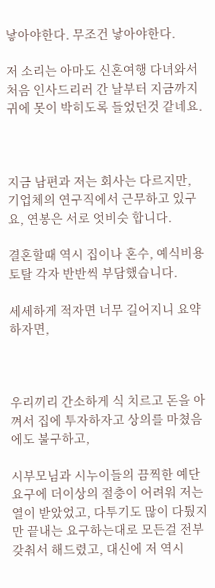낳아야한다. 무조건 낳아야한다.

저 소리는 아마도 신혼여행 다녀와서 처음 인사드리러 간 날부터 지금까지 귀에 못이 박히도록 들었던것 같네요.



지금 남편과 저는 회사는 다르지만, 기업체의 연구직에서 근무하고 있구요, 연봉은 서로 엇비슷 합니다.

결혼할때 역시 집이나 혼수, 예식비용 토탈 각자 반반씩 부담했습니다.

세세하게 적자면 너무 길어지니 요약하자면,



우리끼리 간소하게 식 치르고 돈을 아껴서 집에 투자하자고 상의를 마쳤음에도 불구하고,

시부모님과 시누이들의 끔찍한 예단요구에 더이상의 절충이 어려워 저는 열이 받았었고, 다투기도 많이 다퉜지만 끝내는 요구하는대로 모든걸 전부 갖춰서 해드렸고, 대신에 저 역시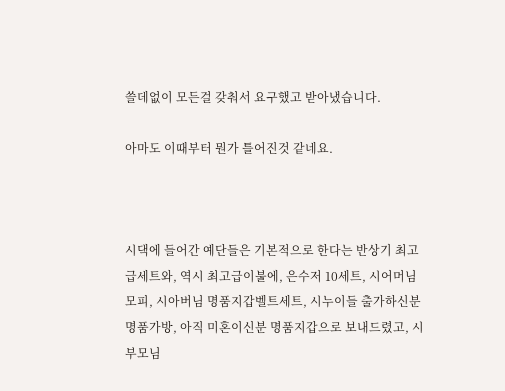쓸데없이 모든걸 갖춰서 요구했고 받아냈습니다.

아마도 이때부터 뭔가 틀어진것 같네요.



시댁에 들어간 예단들은 기본적으로 한다는 반상기 최고급세트와, 역시 최고급이불에, 은수저 10세트, 시어머님 모피, 시아버님 명품지갑벨트세트, 시누이들 출가하신분 명품가방, 아직 미혼이신분 명품지갑으로 보내드렸고, 시부모님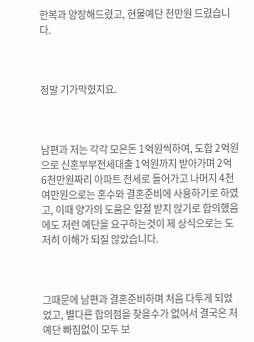한복과 양장해드렸고, 현물예단 천만원 드렸습니다.



정말 기가막혔지요.



남편과 저는 각각 모은돈 1억원씩하여, 도합 2억원으로 신혼부부전세대출 1억원까지 받아가며 2억 6천만원짜리 아파트 전세로 들어가고 나머지 4천여만원으로는 혼수와 결혼준비에 사용하기로 하였고, 이때 양가의 도움은 일절 받지 않기로 합의했음에도 저런 예단을 요구하는것이 제 상식으로는 도저히 이해가 되질 않았습니다.



그때문에 남편과 결혼준비하며 처음 다투게 되었었고, 별다른 합의점을 찾을수가 없어서 결국은 저 예단 빠짐없이 모두 보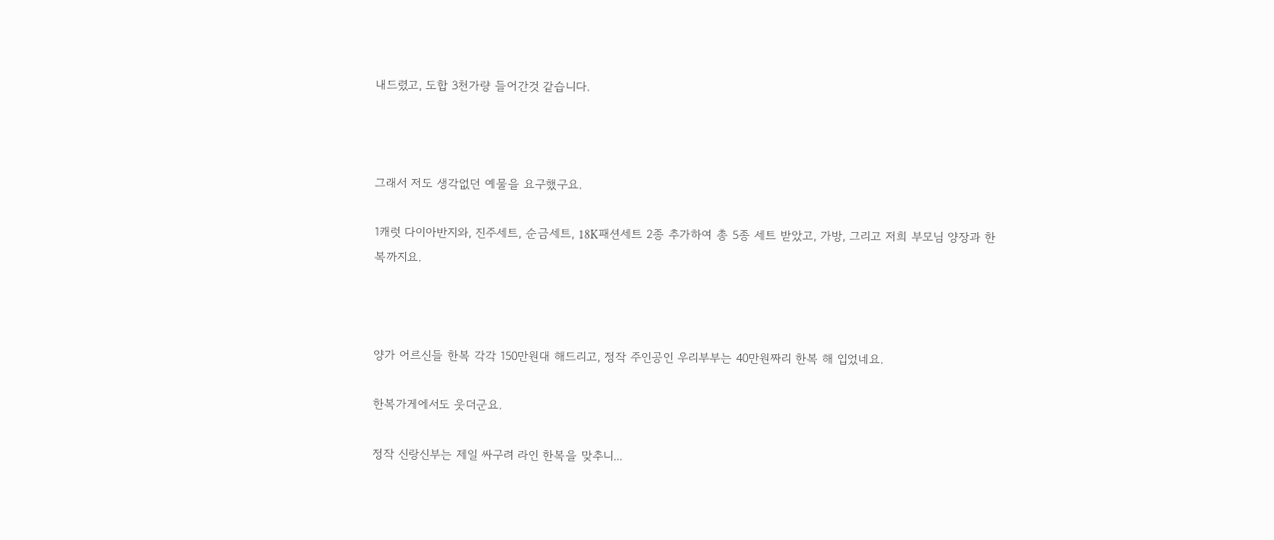내드렸고, 도합 3천가량 들어간것 같습니다.



그래서 저도 생각없던 예물을 요구했구요.

1캐럿 다이아반지와, 진주세트, 순금세트, 18K패션세트 2종 추가하여 총 5종 세트 받았고, 가방, 그리고 저희 부모님 양장과 한복까지요.



양가 어르신들 한복 각각 150만원대 해드리고, 정작 주인공인 우리부부는 40만원짜리 한복 해 입었네요.

한복가게에서도 웃더군요.

정작 신랑신부는 제일 싸구려 라인 한복을 맞추니...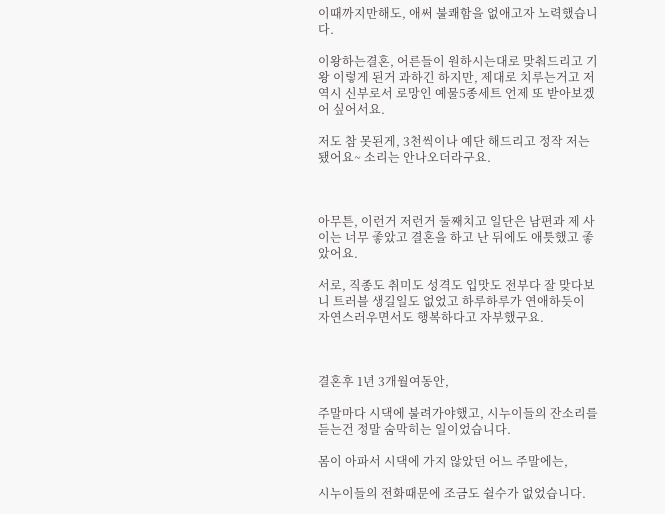이때까지만해도, 애써 불쾌함을 없애고자 노력했습니다.

이왕하는결혼, 어른들이 원하시는대로 맞춰드리고 기왕 이렇게 된거 과하긴 하지만, 제대로 치루는거고 저 역시 신부로서 로망인 예물5종세트 언제 또 받아보겠어 싶어서요.

저도 참 못된게, 3천씩이나 예단 해드리고 정작 저는 됐어요~ 소리는 안나오더라구요.



아무튼, 이런거 저런거 둘째치고 일단은 남편과 제 사이는 너무 좋았고 결혼을 하고 난 뒤에도 애틋했고 좋았어요.

서로, 직종도 취미도 성격도 입맛도 전부다 잘 맞다보니 트러블 생길일도 없었고 하루하루가 연애하듯이 자연스러우면서도 행복하다고 자부했구요.



결혼후 1년 3개월여동안,

주말마다 시댁에 불려가야했고, 시누이들의 잔소리를 듣는건 정말 숨막히는 일이었습니다.

몸이 아파서 시댁에 가지 않았던 어느 주말에는,

시누이들의 전화때문에 조금도 쉴수가 없었습니다.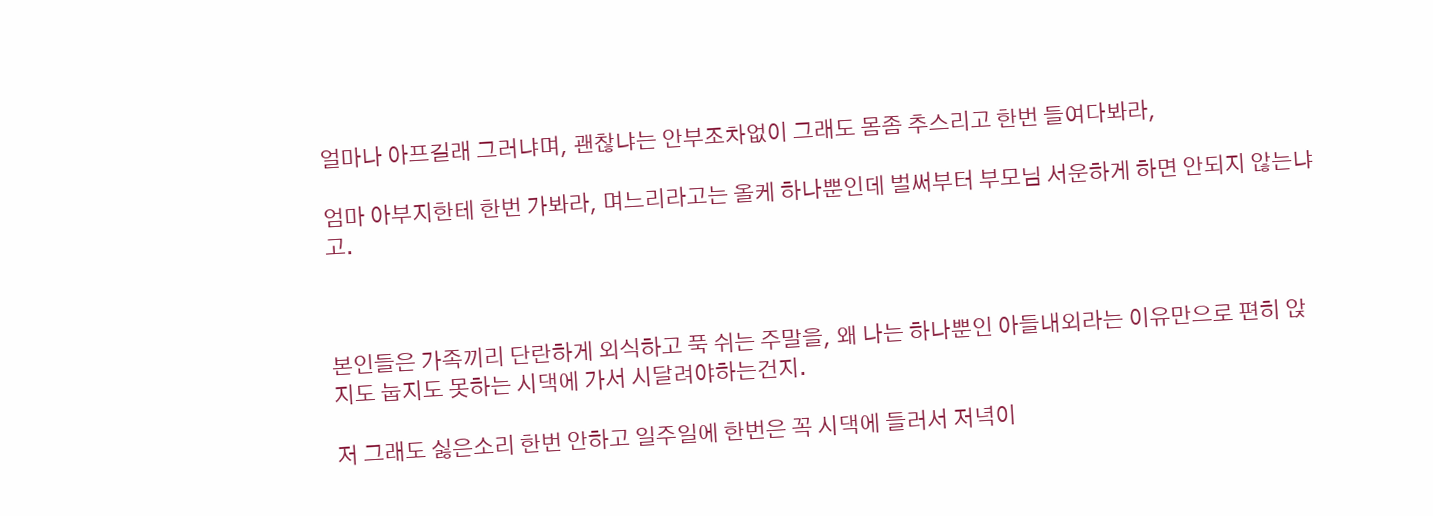얼마나 아프길래 그러냐며, 괜찮냐는 안부조차없이 그래도 몸좀 추스리고 한번 들여다봐라,

엄마 아부지한테 한번 가봐라, 며느리라고는 올케 하나뿐인데 벌써부터 부모님 서운하게 하면 안되지 않는냐고.



본인들은 가족끼리 단란하게 외식하고 푹 쉬는 주말을, 왜 나는 하나뿐인 아들내외라는 이유만으로 편히 앉지도 눕지도 못하는 시댁에 가서 시달려야하는건지.

저 그래도 싫은소리 한번 안하고 일주일에 한번은 꼭 시댁에 들러서 저녁이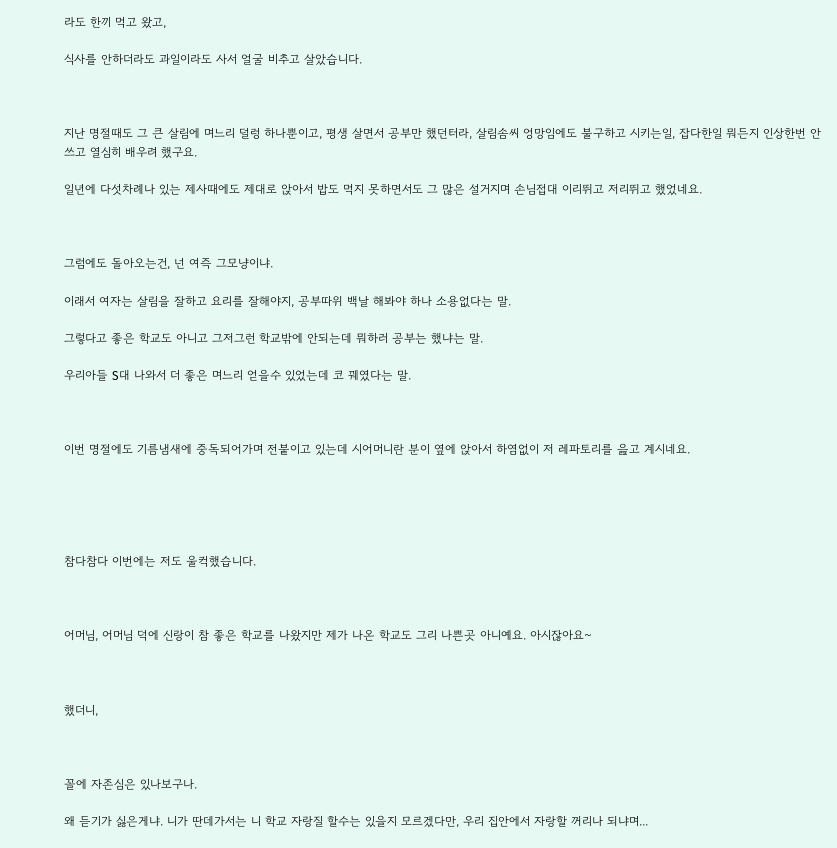라도 한끼 먹고 왔고,

식사를 안하더라도 과일이라도 사서 얼굴 비추고 살았습니다.



지난 명절때도 그 큰 살림에 며느리 덜렁 하나뿐이고, 평생 살면서 공부만 했던터라, 살림솜씨 엉망임에도 불구하고 시키는일, 잡다한일 뭐든지 인상한번 안쓰고 열심히 배우려 했구요.

일년에 다섯차례나 있는 제사때에도 제대로 앉아서 밥도 먹지 못하면서도 그 많은 설거지며 손님접대 이리뛰고 저리뛰고 했었네요.



그럼에도 돌아오는건, 넌 여즉 그모냥이냐.

이래서 여자는 살림을 잘하고 요리를 잘해야지, 공부따위 백날 해봐야 하나 소용없다는 말.

그렇다고 좋은 학교도 아니고 그저그런 학교밖에 안되는데 뭐하러 공부는 했냐는 말.

우리아들 S대 나와서 더 좋은 며느리 얻을수 있었는데 코 꿰였다는 말.



이번 명절에도 기름냄새에 중독되어가며 전붙이고 있는데 시어머니란 분이 옆에 앉아서 하염없이 저 레파토리를 읊고 계시네요.





참다참다 이번에는 저도 울컥했습니다.



어머님, 어머님 덕에 신랑이 참 좋은 학교를 나왔지만 제가 나온 학교도 그리 나쁜곳 아니예요. 아시잖아요~



했더니,



꼴에 자존심은 있나보구나.

왜 듣기가 싫은게냐. 니가 딴데가서는 니 학교 자랑질 할수는 있을지 모르겠다만, 우리 집안에서 자랑할 꺼리나 되냐며...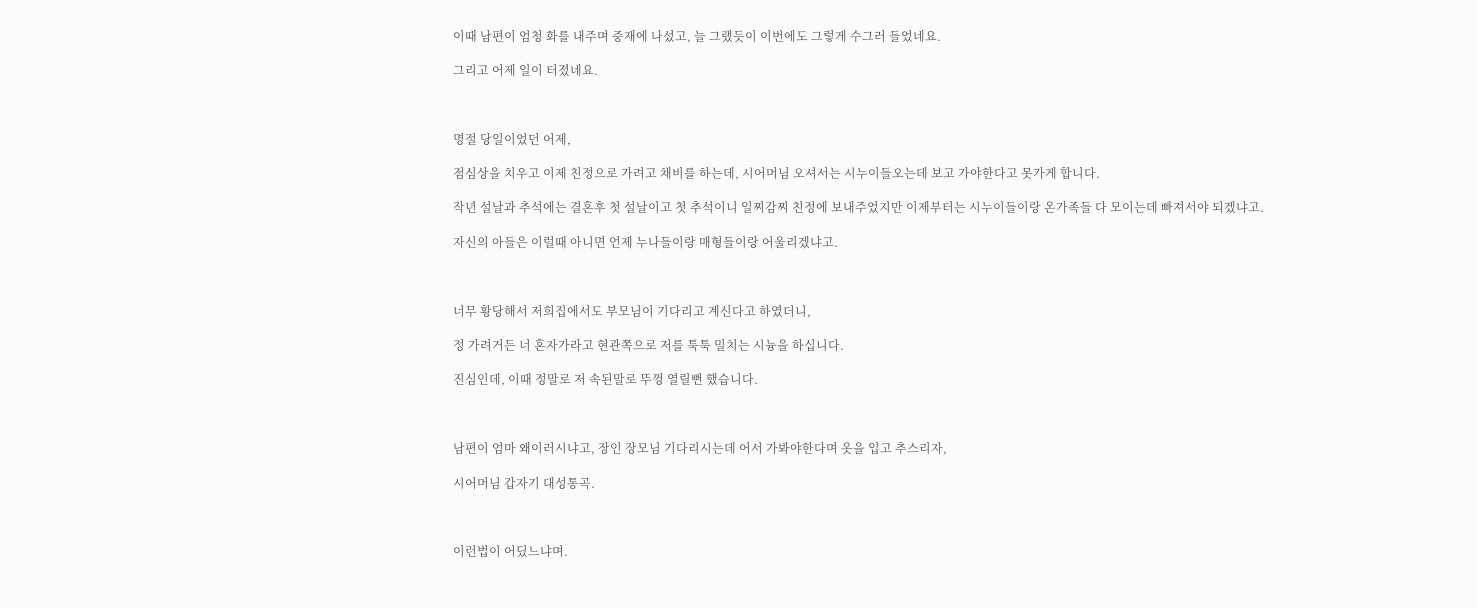이때 남편이 엄청 화를 내주며 중재에 나섰고, 늘 그랬듯이 이번에도 그렇게 수그러 들었네요.

그리고 어제 일이 터졌네요.



명절 당일이었던 어제,

점심상을 치우고 이제 친정으로 가려고 채비를 하는데, 시어머님 오셔서는 시누이들오는데 보고 가야한다고 못가게 합니다.

작년 설날과 추석에는 결혼후 첫 설날이고 첫 추석이니 일찌감찌 친정에 보내주었지만 이제부터는 시누이들이랑 온가족들 다 모이는데 빠져서야 되겠냐고.

자신의 아들은 이럴때 아니면 언제 누나들이랑 매형들이랑 어울리겠냐고.



너무 황당해서 저희집에서도 부모님이 기다리고 계신다고 하였더니,

정 가려거든 너 혼자가라고 현관쪽으로 저를 툭툭 밀치는 시늉을 하십니다.

진심인데, 이때 정말로 저 속된말로 뚜껑 열릴뻔 했습니다.



남편이 엄마 왜이러시냐고, 장인 장모님 기다리시는데 어서 가봐야한다며 옷을 입고 추스리자,

시어머님 갑자기 대성통곡.



이런법이 어딨느냐며.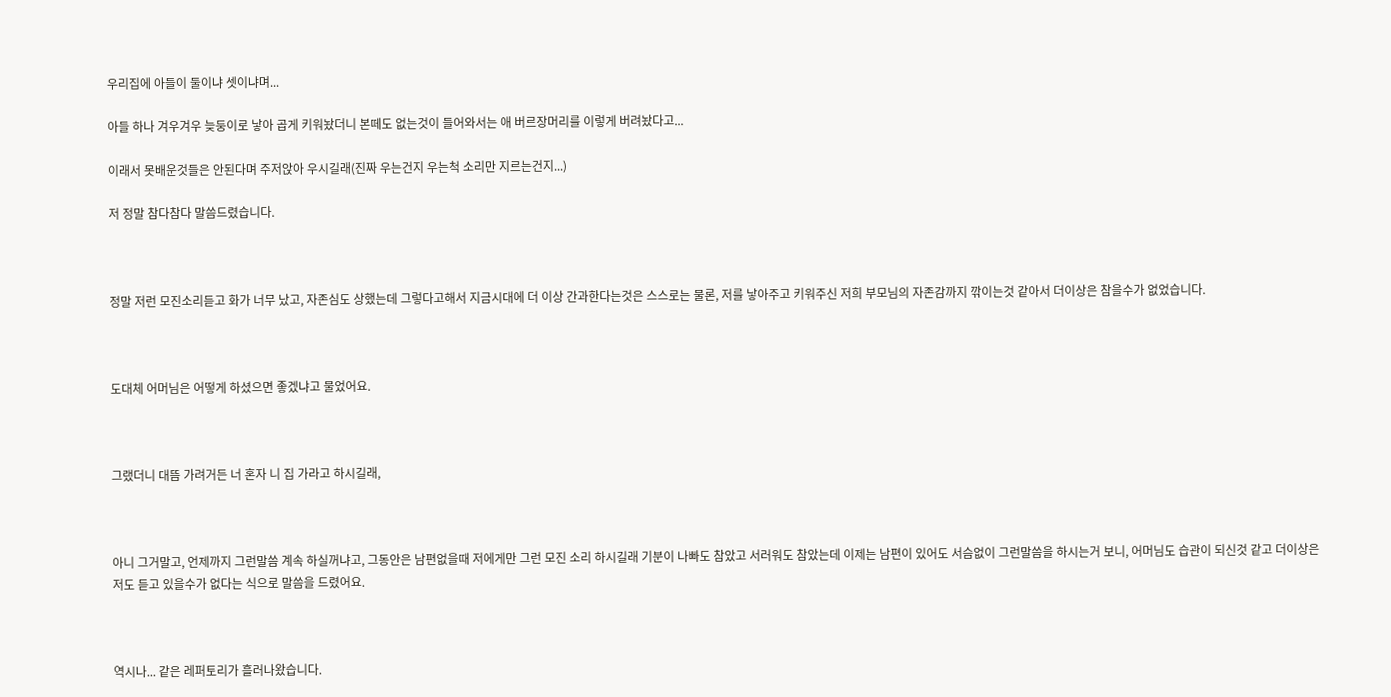우리집에 아들이 둘이냐 셋이냐며...

아들 하나 겨우겨우 늦둥이로 낳아 곱게 키워놨더니 본떼도 없는것이 들어와서는 애 버르장머리를 이렇게 버려놨다고...

이래서 못배운것들은 안된다며 주저앉아 우시길래(진짜 우는건지 우는척 소리만 지르는건지...)

저 정말 참다참다 말씀드렸습니다.



정말 저런 모진소리듣고 화가 너무 났고, 자존심도 상했는데 그렇다고해서 지금시대에 더 이상 간과한다는것은 스스로는 물론, 저를 낳아주고 키워주신 저희 부모님의 자존감까지 깎이는것 같아서 더이상은 참을수가 없었습니다.



도대체 어머님은 어떻게 하셨으면 좋겠냐고 물었어요.



그랬더니 대뜸 가려거든 너 혼자 니 집 가라고 하시길래,



아니 그거말고, 언제까지 그런말씀 계속 하실꺼냐고, 그동안은 남편없을때 저에게만 그런 모진 소리 하시길래 기분이 나빠도 참았고 서러워도 참았는데 이제는 남편이 있어도 서슴없이 그런말씀을 하시는거 보니, 어머님도 습관이 되신것 같고 더이상은 저도 듣고 있을수가 없다는 식으로 말씀을 드렸어요.



역시나... 같은 레퍼토리가 흘러나왔습니다.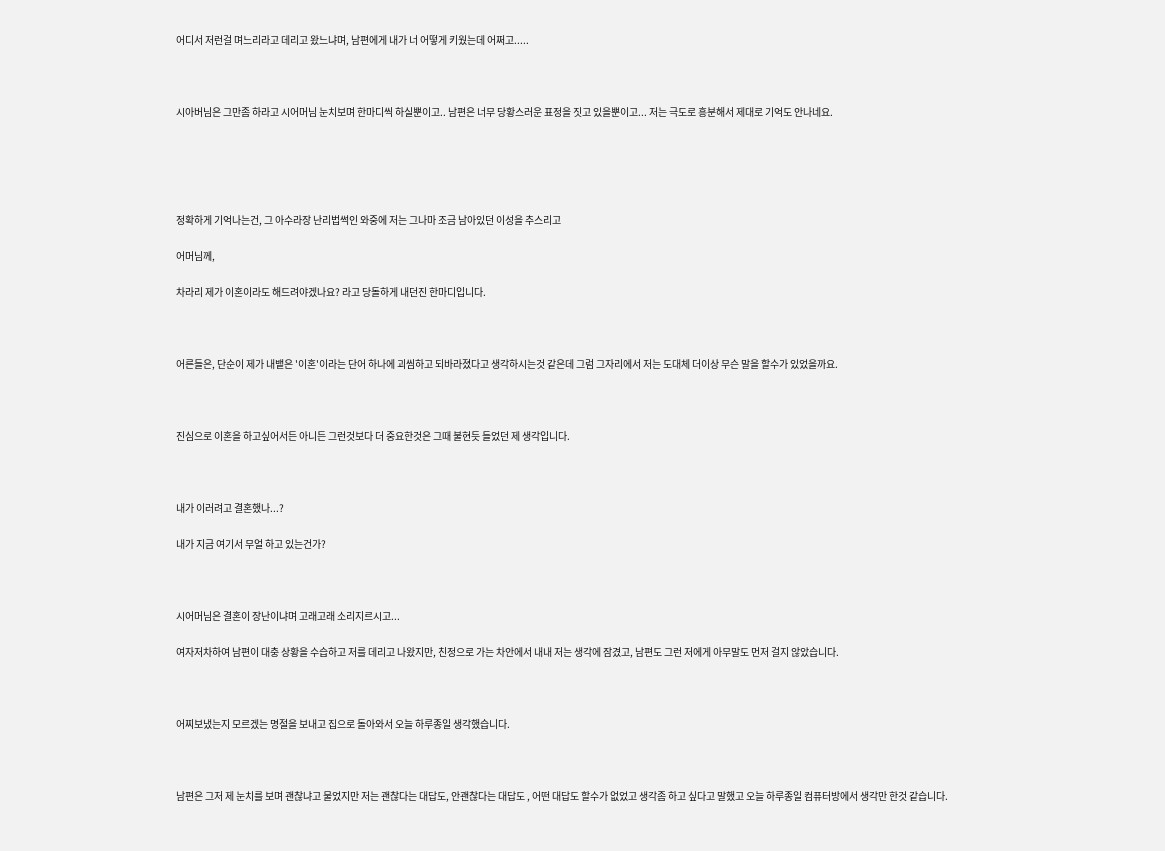어디서 저런걸 며느리라고 데리고 왔느냐며, 남편에게 내가 너 어떻게 키웠는데 어쩌고.....



시아버님은 그만좀 하라고 시어머님 눈치보며 한마디씩 하실뿐이고.. 남편은 너무 당황스러운 표정을 짓고 있을뿐이고... 저는 극도로 흥분해서 제대로 기억도 안나네요.





정확하게 기억나는건, 그 아수라장 난리법썩인 와중에 저는 그나마 조금 남아있던 이성을 추스리고

어머님께,

차라리 제가 이혼이라도 해드려야겠나요? 라고 당돌하게 내던진 한마디입니다.



어른들은, 단순이 제가 내뱉은 '이혼'이라는 단어 하나에 괴씸하고 되바라졌다고 생각하시는것 같은데 그럼 그자리에서 저는 도대체 더이상 무슨 말을 할수가 있었을까요.



진심으로 이혼을 하고싶어서든 아니든 그런것보다 더 중요한것은 그때 불현듯 들었던 제 생각입니다.



내가 이러려고 결혼했나...?

내가 지금 여기서 무얼 하고 있는건가?



시어머님은 결혼이 장난이냐며 고래고래 소리지르시고...

여자저차하여 남편이 대충 상황을 수습하고 저를 데리고 나왔지만, 친정으로 가는 차안에서 내내 저는 생각에 잠겼고, 남편도 그런 저에게 아무말도 먼저 걸지 않았습니다.



어찌보냈는지 모르겠는 명절을 보내고 집으로 돌아와서 오늘 하루종일 생각했습니다.



남편은 그저 제 눈치를 보며 괜찮냐고 물었지만 저는 괜찮다는 대답도, 안괜찮다는 대답도 , 어떤 대답도 할수가 없었고 생각좀 하고 싶다고 말했고 오늘 하루종일 컴퓨터방에서 생각만 한것 같습니다.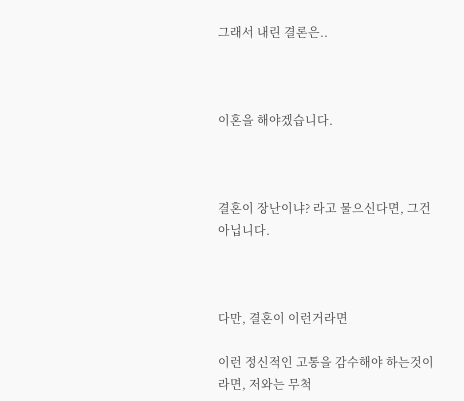그래서 내린 결론은..



이혼을 해야겠습니다.



결혼이 장난이냐? 라고 물으신다면, 그건 아닙니다.



다만, 결혼이 이런거라면

이런 정신적인 고통을 감수해야 하는것이라면, 저와는 무척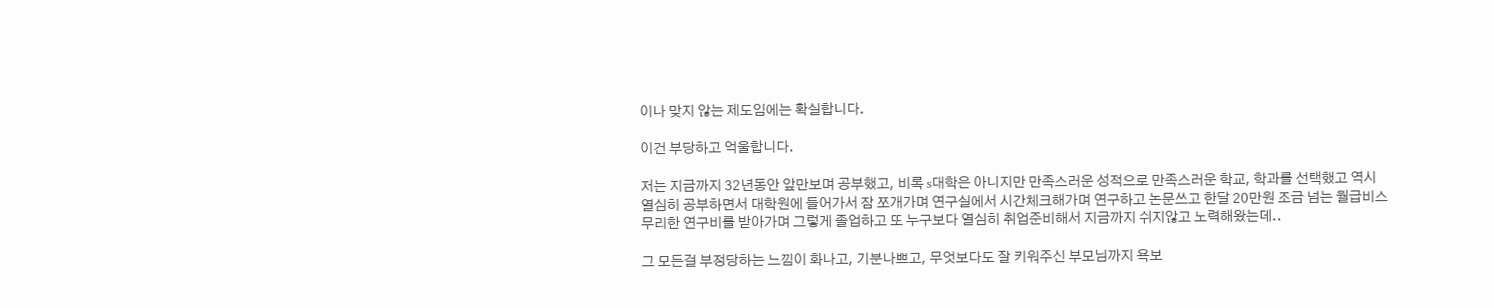이나 맞지 않는 제도임에는 확실합니다.

이건 부당하고 억울합니다.

저는 지금까지 32년동안 앞만보며 공부했고, 비록 s대학은 아니지만 만족스러운 성적으로 만족스러운 학교, 학과를 선택했고 역시 열심히 공부하면서 대학원에 들어가서 잠 쪼개가며 연구실에서 시간체크해가며 연구하고 논문쓰고 한달 20만원 조금 넘는 월급비스무리한 연구비를 받아가며 그렇게 졸업하고 또 누구보다 열심히 취업준비해서 지금까지 쉬지않고 노력해왔는데..

그 모든걸 부정당하는 느낌이 화나고, 기분나쁘고, 무엇보다도 잘 키워주신 부모님까지 욕보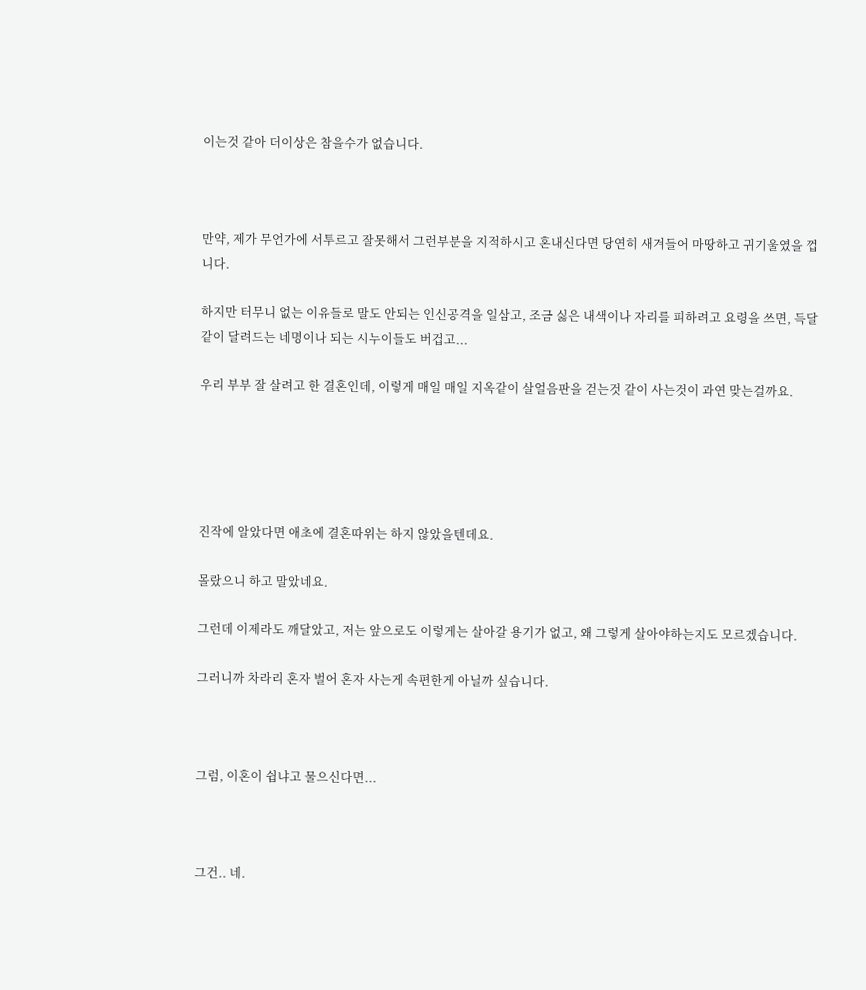이는것 같아 더이상은 참을수가 없습니다.



만약, 제가 무언가에 서투르고 잘못해서 그런부분을 지적하시고 혼내신다면 당연히 새겨들어 마땅하고 귀기울였을 껍니다.

하지만 터무니 없는 이유들로 말도 안되는 인신공격을 일삼고, 조금 싫은 내색이나 자리를 피하려고 요령을 쓰면, 득달같이 달려드는 네명이나 되는 시누이들도 버겁고...

우리 부부 잘 살려고 한 결혼인데, 이렇게 매일 매일 지옥같이 살얼음판을 걷는것 같이 사는것이 과연 맞는걸까요.





진작에 알았다면 애초에 결혼따위는 하지 않았을텐데요.

몰랐으니 하고 말았네요.

그런데 이제라도 깨달았고, 저는 앞으로도 이렇게는 살아갈 용기가 없고, 왜 그렇게 살아야하는지도 모르겠습니다.

그러니까 차라리 혼자 벌어 혼자 사는게 속편한게 아닐까 싶습니다.



그럼, 이혼이 쉽냐고 물으신다면...



그건.. 네.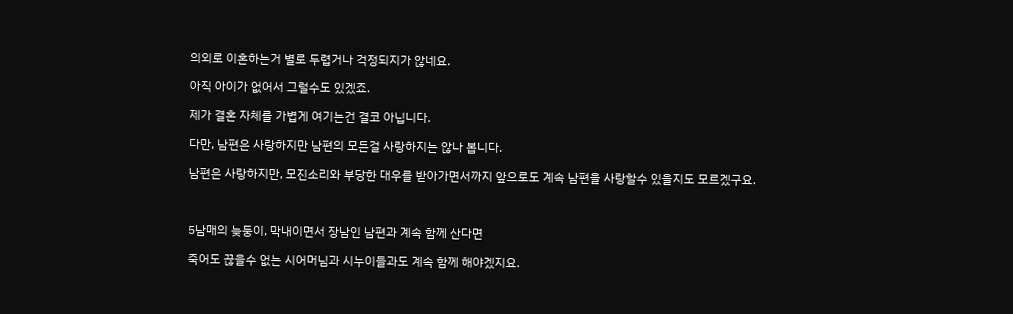의외로 이혼하는거 별로 두렵거나 걱정되지가 않네요.

아직 아이가 없어서 그럴수도 있겠죠.

제가 결혼 자체를 가볍게 여기는건 결코 아닙니다.

다만, 남편은 사랑하지만 남편의 모든걸 사랑하지는 않나 봅니다.

남편은 사랑하지만, 모진소리와 부당한 대우를 받아가면서까지 앞으로도 계속 남편을 사랑할수 있을지도 모르겠구요.



5남매의 늦둥이, 막내이면서 장남인 남편과 계속 함께 산다면

죽어도 끊을수 없는 시어머님과 시누이들과도 계속 함께 해야겠지요.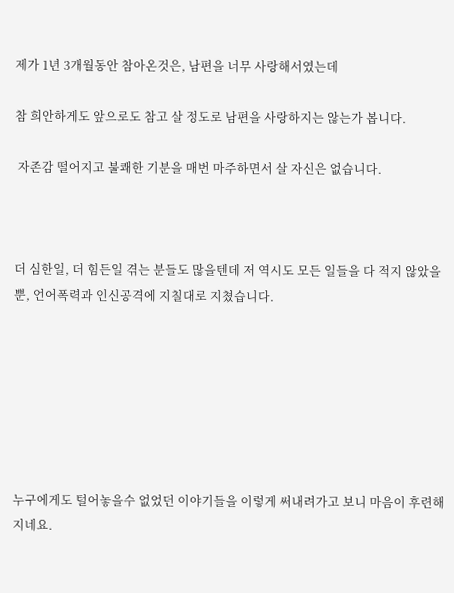제가 1년 3개월동안 참아온것은, 남편을 너무 사랑해서였는데

참 희안하게도 앞으로도 참고 살 정도로 남편을 사랑하지는 않는가 봅니다.

 자존감 떨어지고 불쾌한 기분을 매번 마주하면서 살 자신은 없습니다.



더 심한일, 더 힘든일 겪는 분들도 많을텐데 저 역시도 모든 일들을 다 적지 않았을 뿐, 언어폭력과 인신공격에 지칠대로 지쳤습니다.







누구에게도 털어놓을수 없었던 이야기들을 이렇게 써내려가고 보니 마음이 후련해 지네요.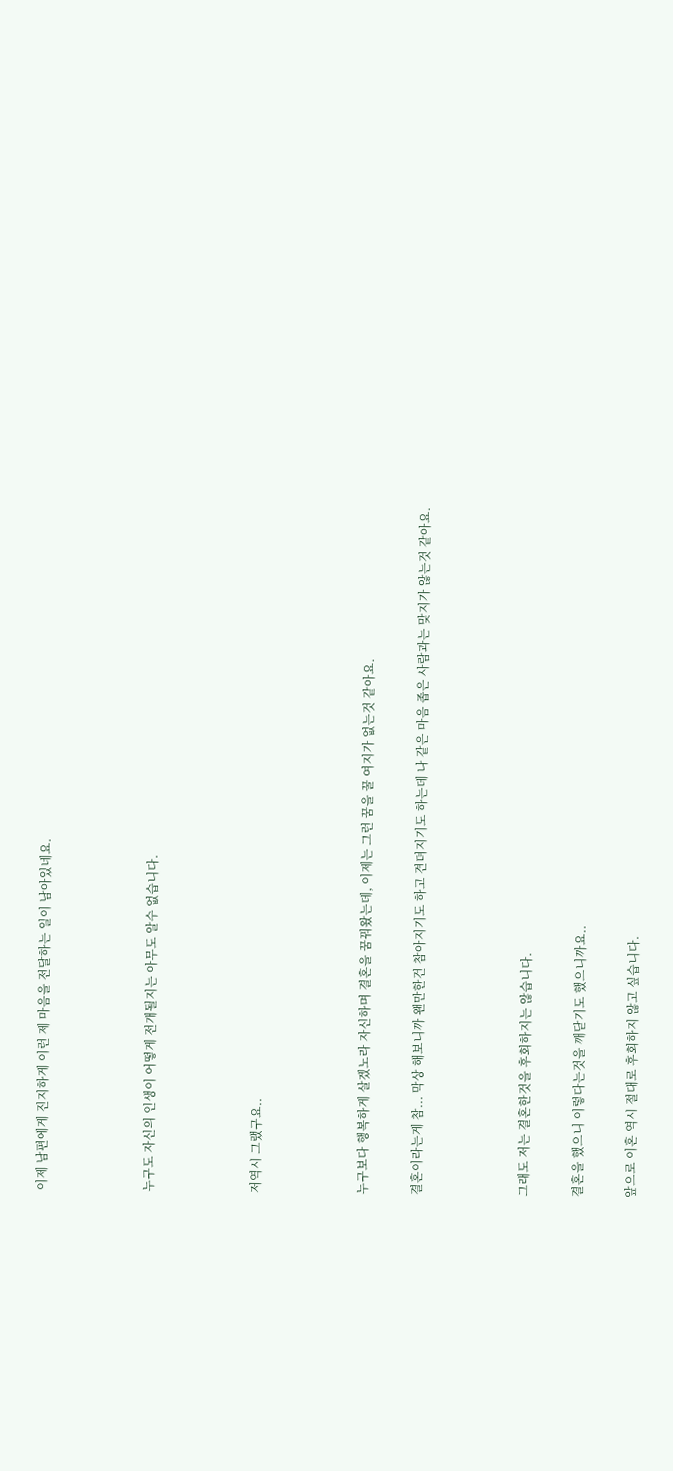이제 남편에게 진지하게 이런 제 마음을 전달하는 일이 남아있네요.



누구도 자신의 인생이 어떻게 전개될지는 아무도 알수 없습니다.



저역시 그랬구요..



누구보다 행복하게 살겠노라 자신하며 결혼을 꿈꿔왔는데, 이제는 그런 꿈을 꿀 여지가 없는것 같아요.

결혼이라는게 참... 막상 해보니까 왠만한건 참아지기도 하고 견뎌지기도 하는데 나 같은 마음 좁은 사람과는 맞지가 않는것 같아요.



그래도 저는 결혼한것을 후회하지는 않습니다.

결혼을 했으니 이렇다는것을 깨닫기도 했으니까요..

앞으로 이혼 역시 절대로 후회하지 않고 싶습니다.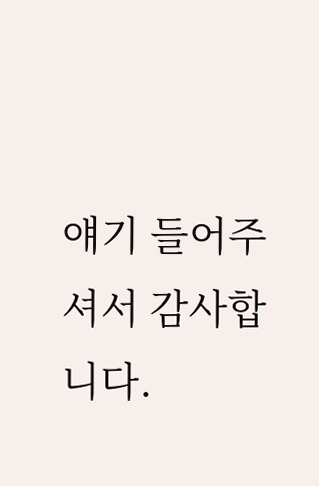얘기 들어주셔서 감사합니다.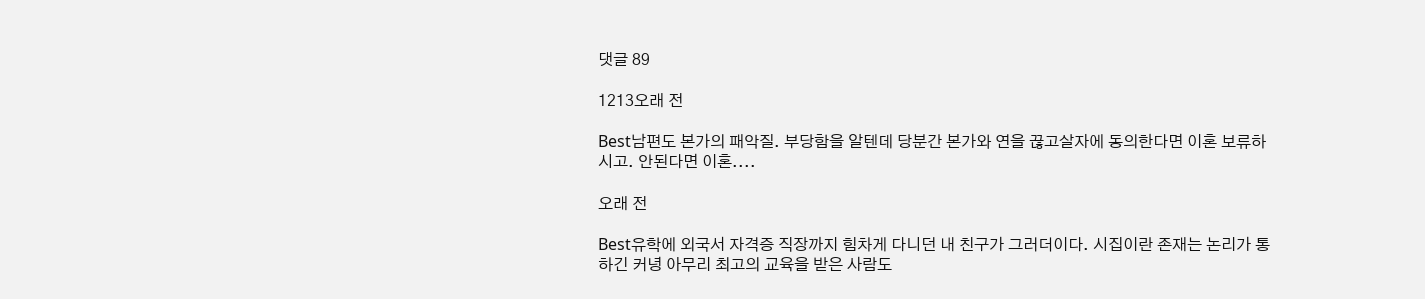댓글 89

1213오래 전

Best남편도 본가의 패악질. 부당함을 알텐데 당분간 본가와 연을 끊고살자에 동의한다면 이혼 보류하시고. 안된다면 이혼....

오래 전

Best유학에 외국서 자격증 직장까지 힘차게 다니던 내 친구가 그러더이다. 시집이란 존재는 논리가 통하긴 커녕 아무리 최고의 교육을 받은 사람도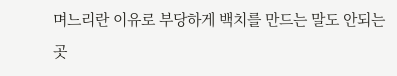며느리란 이유로 부당하게 백치를 만드는 말도 안되는 곳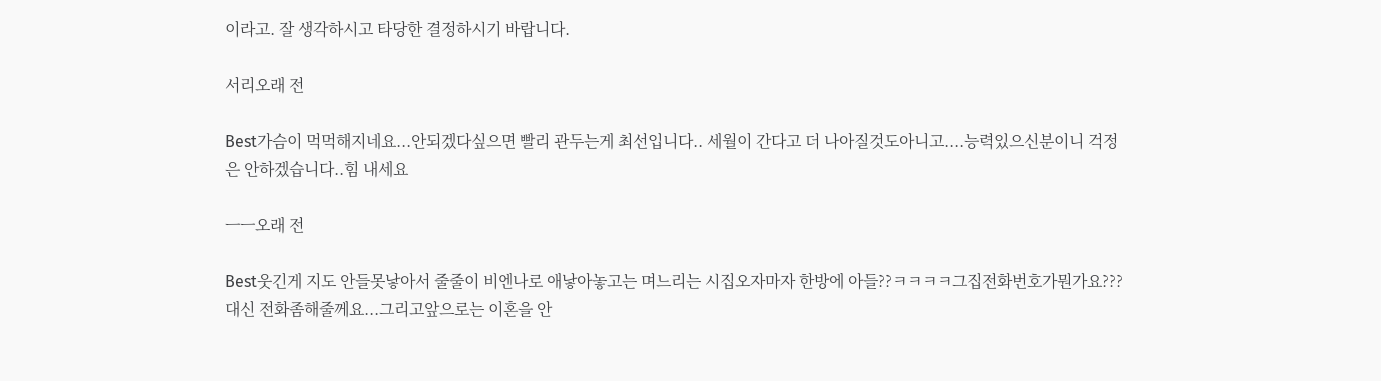이라고. 잘 생각하시고 타당한 결정하시기 바랍니다.

서리오래 전

Best가슴이 먹먹해지네요...안되겠다싶으면 빨리 관두는게 최선입니다.. 세월이 간다고 더 나아질것도아니고....능력있으신분이니 걱정은 안하겠습니다..힘 내세요

ㅡㅡ오래 전

Best웃긴게 지도 안들못낳아서 줄줄이 비엔나로 애낳아놓고는 며느리는 시집오자마자 한방에 아들??ㅋㅋㅋㅋ그집전화번호가뭔가요???대신 전화좀해줄께요...그리고앞으로는 이혼을 안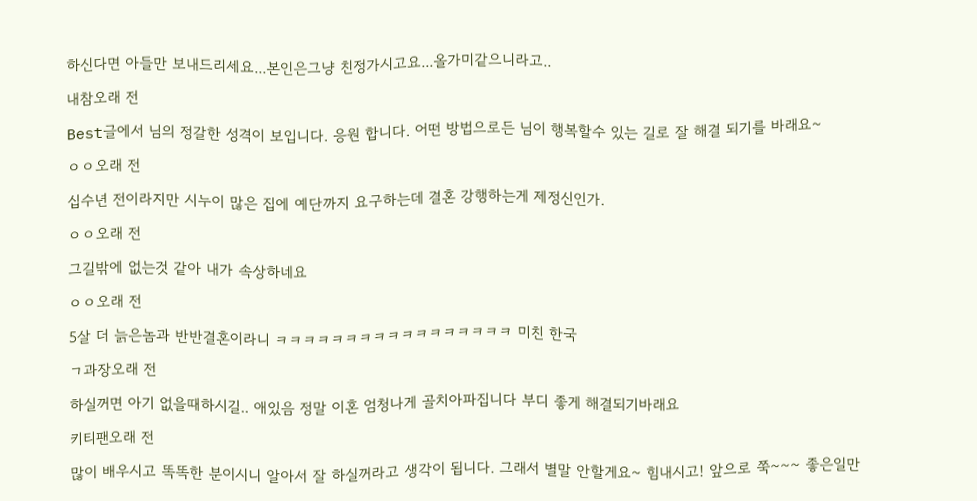하신다면 아들만 보내드리세요...본인은그냥 친정가시고요...올가미같으니라고..

내참오래 전

Best글에서 님의 정갈한 성격이 보입니다. 응원 합니다. 어떤 방법으로든 님이 행복할수 있는 길로 잘 해결 되기를 바래요~

ㅇㅇ오래 전

십수년 전이라지만 시누이 많은 집에 예단까지 요구하는데 결혼 강행하는게 제정신인가.

ㅇㅇ오래 전

그길밖에 없는것 같아 내가 속상하네요

ㅇㅇ오래 전

5살 더 늙은놈과 반반결혼이라니 ㅋㅋㅋㅋㅋㅋㅋㅋㅋㅋㅋㅋㅋㅋㅋㅋㅋ 미친 한국

ㄱ과장오래 전

하실꺼면 아기 없을때하시길.. 애있음 정말 이혼 엄청나게 골치아파집니다 부디 좋게 해결되기바래요

키티팬오래 전

많이 배우시고 똑똑한 분이시니 알아서 잘 하실꺼라고 생각이 됩니다. 그래서 별말 안할게요~ 힘내시고! 앞으로 쭉~~~ 좋은일만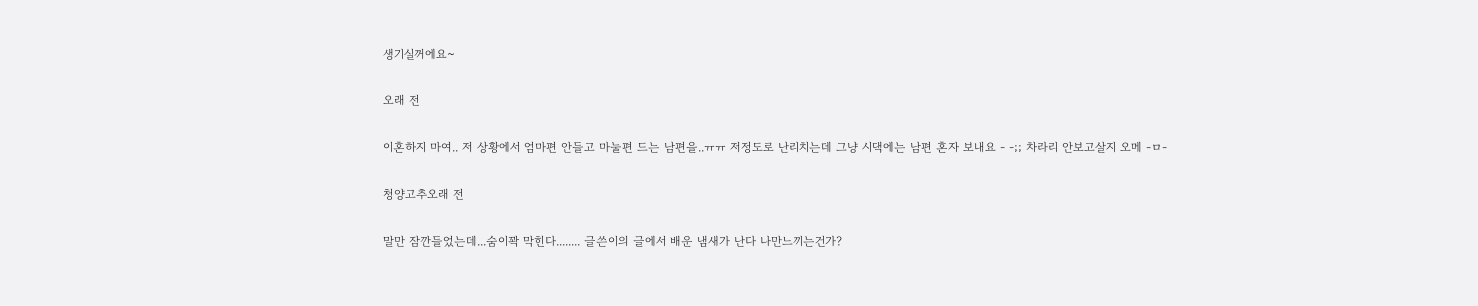생기실꺼에요~

오래 전

이혼하지 마여.. 저 상황에서 엄마편 안들고 마눌편 드는 남편을..ㅠㅠ 저정도로 난리치는데 그냥 시댁에는 남편 혼자 보내요 - -;; 차라리 안보고살지 오메 -ㅁ-

청양고추오래 전

말만 잠깐들었는데...숨이꽉 막힌다........ 글쓴이의 글에서 배운 냄새가 난다 나만느끼는건가?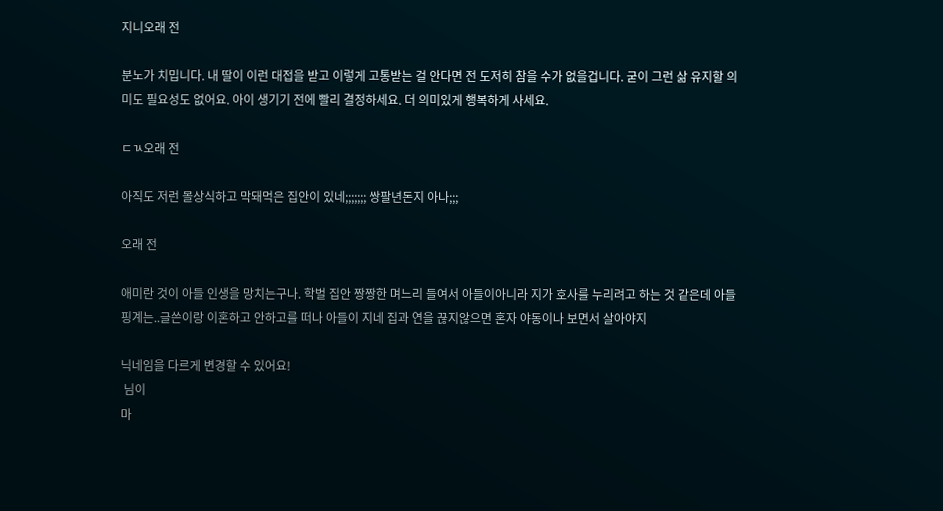지니오래 전

분노가 치밉니다. 내 딸이 이런 대접을 받고 이렇게 고통받는 걸 안다면 전 도저히 참을 수가 없을겁니다. 굳이 그런 삶 유지할 의미도 필요성도 없어요. 아이 생기기 전에 빨리 결정하세요. 더 의미있게 행복하게 사세요.

ㄷㄳ오래 전

아직도 저런 몰상식하고 막돼먹은 집안이 있네;;;;;;; 쌍팔년돈지 아나;;;

오래 전

애미란 것이 아들 인생을 망치는구나. 학벌 집안 짱짱한 며느리 들여서 아들이아니라 지가 호사를 누리려고 하는 것 같은데 아들핑계는..글쓴이랑 이혼하고 안하고를 떠나 아들이 지네 집과 연을 끊지않으면 혼자 야동이나 보면서 살아야지

닉네임을 다르게 변경할 수 있어요!
 님이
마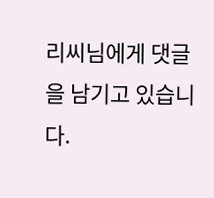리씨님에게 댓글을 남기고 있습니다.